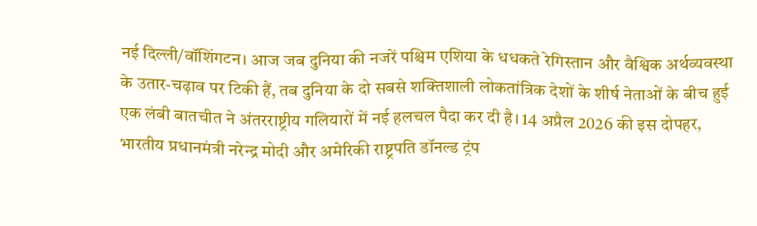नई दिल्ली/वॉशिंगटन। आज जब दुनिया की नजरें पश्चिम एशिया के धधकते रेगिस्तान और वैश्विक अर्थव्यवस्था के उतार-चढ़ाव पर टिकी हैं, तब दुनिया के दो सबसे शक्तिशाली लोकतांत्रिक देशों के शीर्ष नेताओं के बीच हुई एक लंबी बातचीत ने अंतरराष्ट्रीय गलियारों में नई हलचल पैदा कर दी है। 14 अप्रैल 2026 की इस दोपहर, भारतीय प्रधानमंत्री नरेन्द्र मोदी और अमेरिकी राष्ट्रपति डॉनल्ड ट्रंप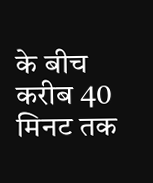के बीच करीब 40 मिनट तक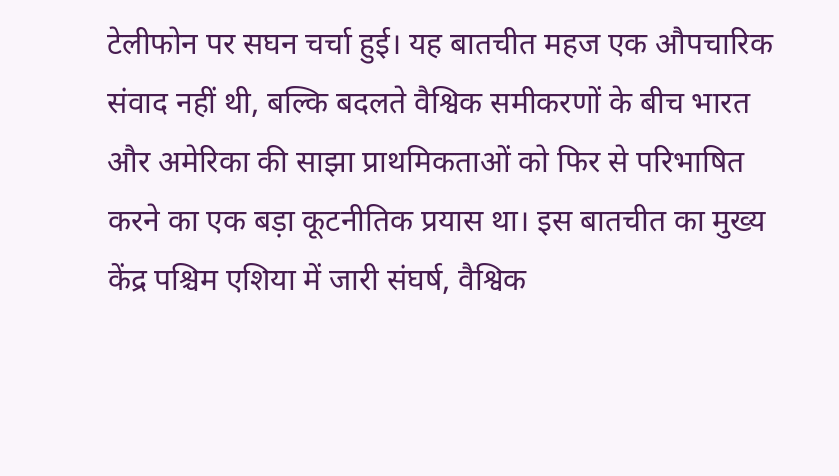टेलीफोन पर सघन चर्चा हुई। यह बातचीत महज एक औपचारिक संवाद नहीं थी, बल्कि बदलते वैश्विक समीकरणों के बीच भारत और अमेरिका की साझा प्राथमिकताओं को फिर से परिभाषित करने का एक बड़ा कूटनीतिक प्रयास था। इस बातचीत का मुख्य केंद्र पश्चिम एशिया में जारी संघर्ष, वैश्विक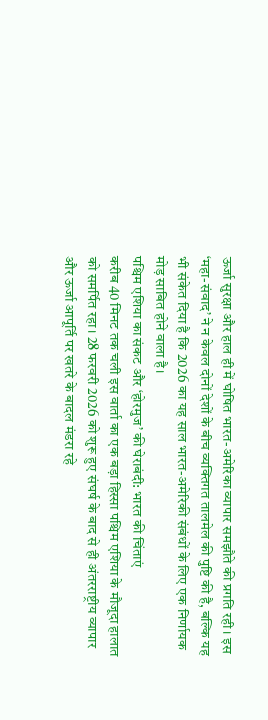ऊर्जा सुरक्षा और हाल ही में घोषित भारत-अमेरिका व्यापार समझौते की प्रगति रही। इस ‘महा-संवाद’ ने न केवल दोनों देशों के बीच व्यक्तिगत तालमेल की पुष्टि की है, बल्कि यह भी संकेत दिया है कि 2026 का यह साल भारत-अमेरिकी संबंधों के लिए एक निर्णायक मोड़ साबित होने वाला है।
पश्चिम एशिया का संकट और ‘होरमुज’ की घेराबंदी: भारत की चिंताएं
करीब 40 मिनट तक चली इस वार्ता का एक बड़ा हिस्सा पश्चिम एशिया के मौजूदा हालात को समर्पित रहा। 28 फरवरी 2026 को शुरू हुए संघर्ष के बाद से ही अंतरराष्ट्रीय व्यापार और ऊर्जा आपूर्ति पर खतरे के बादल मंडरा रहे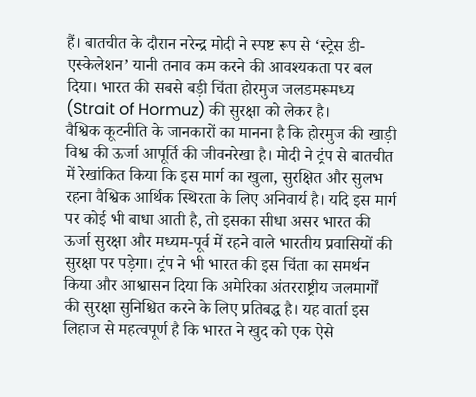हैं। बातचीत के दौरान नरेन्द्र मोदी ने स्पष्ट रूप से ‘स्ट्रेस डी-एस्केलेशन’ यानी तनाव कम करने की आवश्यकता पर बल दिया। भारत की सबसे बड़ी चिंता होरमुज जलडमरूमध्य (Strait of Hormuz) की सुरक्षा को लेकर है।
वैश्विक कूटनीति के जानकारों का मानना है कि होरमुज की खाड़ी विश्व की ऊर्जा आपूर्ति की जीवनरेखा है। मोदी ने ट्रंप से बातचीत में रेखांकित किया कि इस मार्ग का खुला, सुरक्षित और सुलभ रहना वैश्विक आर्थिक स्थिरता के लिए अनिवार्य है। यदि इस मार्ग पर कोई भी बाधा आती है, तो इसका सीधा असर भारत की ऊर्जा सुरक्षा और मध्यम-पूर्व में रहने वाले भारतीय प्रवासियों की सुरक्षा पर पड़ेगा। ट्रंप ने भी भारत की इस चिंता का समर्थन किया और आश्वासन दिया कि अमेरिका अंतरराष्ट्रीय जलमार्गों की सुरक्षा सुनिश्चित करने के लिए प्रतिबद्ध है। यह वार्ता इस लिहाज से महत्वपूर्ण है कि भारत ने खुद को एक ऐसे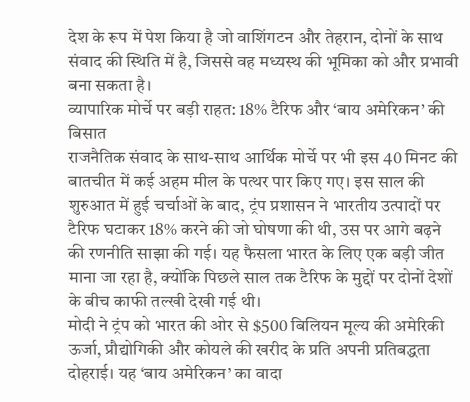देश के रूप में पेश किया है जो वाशिंगटन और तेहरान, दोनों के साथ संवाद की स्थिति में है, जिससे वह मध्यस्थ की भूमिका को और प्रभावी बना सकता है।
व्यापारिक मोर्चे पर बड़ी राहत: 18% टैरिफ और ‘बाय अमेरिकन’ की बिसात
राजनैतिक संवाद के साथ-साथ आर्थिक मोर्चे पर भी इस 40 मिनट की बातचीत में कई अहम मील के पत्थर पार किए गए। इस साल की शुरुआत में हुई चर्चाओं के बाद, ट्रंप प्रशासन ने भारतीय उत्पादों पर टैरिफ घटाकर 18% करने की जो घोषणा की थी, उस पर आगे बढ़ने की रणनीति साझा की गई। यह फैसला भारत के लिए एक बड़ी जीत माना जा रहा है, क्योंकि पिछले साल तक टैरिफ के मुद्दों पर दोनों देशों के बीच काफी तल्खी देखी गई थी।
मोदी ने ट्रंप को भारत की ओर से $500 बिलियन मूल्य की अमेरिकी ऊर्जा, प्रौद्योगिकी और कोयले की खरीद के प्रति अपनी प्रतिबद्धता दोहराई। यह ‘बाय अमेरिकन’ का वादा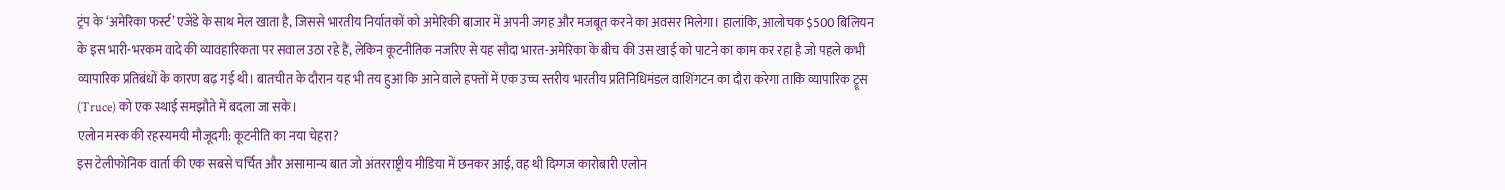ट्रंप के ‘अमेरिका फर्स्ट’ एजेंडे के साथ मेल खाता है, जिससे भारतीय निर्यातकों को अमेरिकी बाजार में अपनी जगह और मजबूत करने का अवसर मिलेगा। हालांकि, आलोचक $500 बिलियन के इस भारी-भरकम वादे की व्यावहारिकता पर सवाल उठा रहे हैं, लेकिन कूटनीतिक नजरिए से यह सौदा भारत-अमेरिका के बीच की उस खाई को पाटने का काम कर रहा है जो पहले कभी व्यापारिक प्रतिबंधों के कारण बढ़ गई थी। बातचीत के दौरान यह भी तय हुआ कि आने वाले हफ्तों में एक उच्च स्तरीय भारतीय प्रतिनिधिमंडल वाशिंगटन का दौरा करेगा ताकि व्यापारिक ट्रूस (Truce) को एक स्थाई समझौते में बदला जा सके।
एलोन मस्क की रहस्यमयी मौजूदगी: कूटनीति का नया चेहरा?
इस टेलीफोनिक वार्ता की एक सबसे चर्चित और असामान्य बात जो अंतरराष्ट्रीय मीडिया में छनकर आई, वह थी दिग्गज कारोबारी एलोन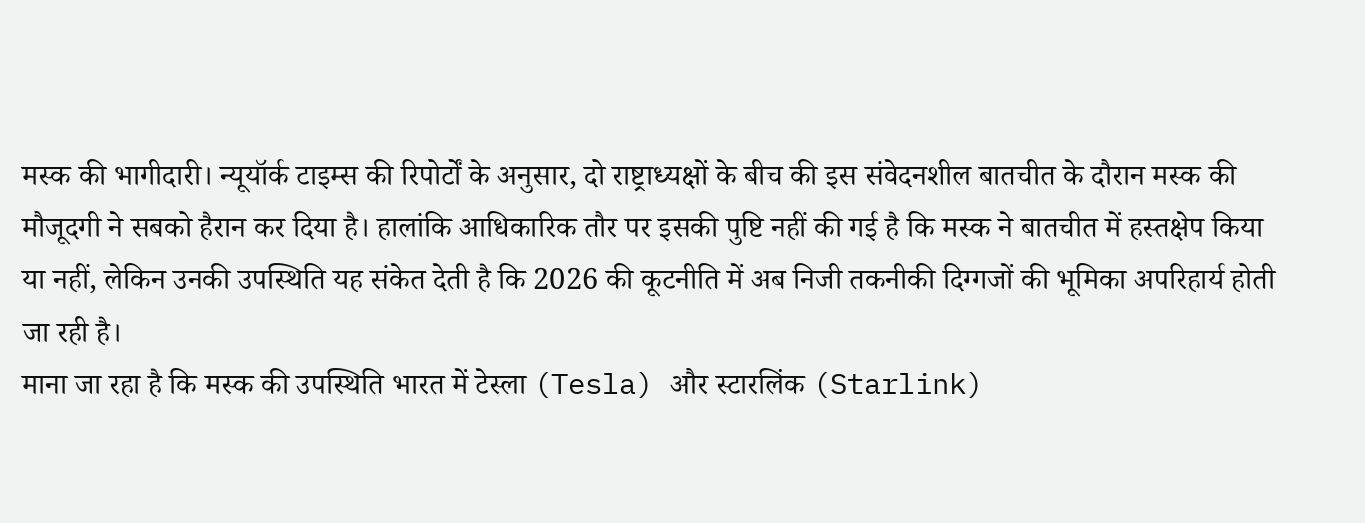मस्क की भागीदारी। न्यूयॉर्क टाइम्स की रिपोर्टों के अनुसार, दो राष्ट्राध्यक्षों के बीच की इस संवेदनशील बातचीत के दौरान मस्क की मौजूदगी ने सबको हैरान कर दिया है। हालांकि आधिकारिक तौर पर इसकी पुष्टि नहीं की गई है कि मस्क ने बातचीत में हस्तक्षेप किया या नहीं, लेकिन उनकी उपस्थिति यह संकेत देती है कि 2026 की कूटनीति में अब निजी तकनीकी दिग्गजों की भूमिका अपरिहार्य होती जा रही है।
माना जा रहा है कि मस्क की उपस्थिति भारत में टेस्ला (Tesla) और स्टारलिंक (Starlink)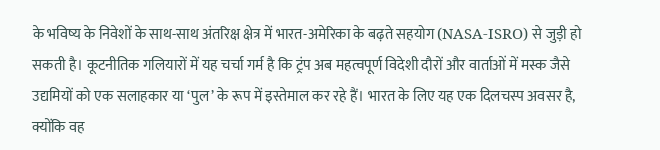के भविष्य के निवेशों के साथ-साथ अंतरिक्ष क्षेत्र में भारत-अमेरिका के बढ़ते सहयोग (NASA-ISRO) से जुड़ी हो सकती है। कूटनीतिक गलियारों में यह चर्चा गर्म है कि ट्रंप अब महत्वपूर्ण विदेशी दौरों और वार्ताओं में मस्क जैसे उद्यमियों को एक सलाहकार या ‘पुल’ के रूप में इस्तेमाल कर रहे हैं। भारत के लिए यह एक दिलचस्प अवसर है, क्योंकि वह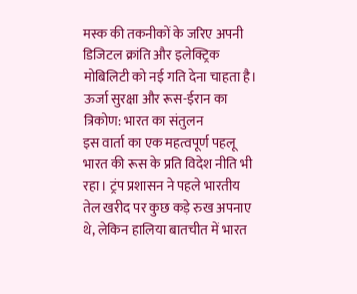मस्क की तकनीकों के जरिए अपनी डिजिटल क्रांति और इलेक्ट्रिक मोबिलिटी को नई गति देना चाहता है।
ऊर्जा सुरक्षा और रूस-ईरान का त्रिकोण: भारत का संतुलन
इस वार्ता का एक महत्वपूर्ण पहलू भारत की रूस के प्रति विदेश नीति भी रहा। ट्रंप प्रशासन ने पहले भारतीय तेल खरीद पर कुछ कड़े रुख अपनाए थे, लेकिन हालिया बातचीत में भारत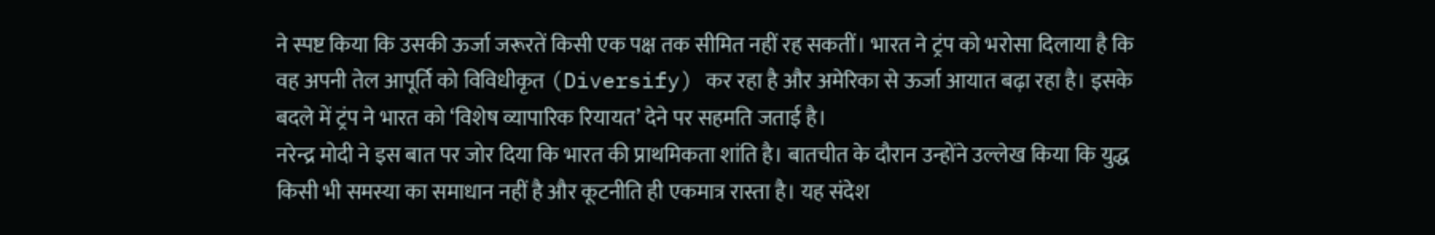ने स्पष्ट किया कि उसकी ऊर्जा जरूरतें किसी एक पक्ष तक सीमित नहीं रह सकतीं। भारत ने ट्रंप को भरोसा दिलाया है कि वह अपनी तेल आपूर्ति को विविधीकृत (Diversify) कर रहा है और अमेरिका से ऊर्जा आयात बढ़ा रहा है। इसके बदले में ट्रंप ने भारत को ‘विशेष व्यापारिक रियायत’ देने पर सहमति जताई है।
नरेन्द्र मोदी ने इस बात पर जोर दिया कि भारत की प्राथमिकता शांति है। बातचीत के दौरान उन्होंने उल्लेख किया कि युद्ध किसी भी समस्या का समाधान नहीं है और कूटनीति ही एकमात्र रास्ता है। यह संदेश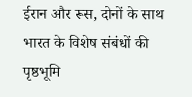ईरान और रूस, दोनों के साथ भारत के विशेष संबंधों की पृष्ठभूमि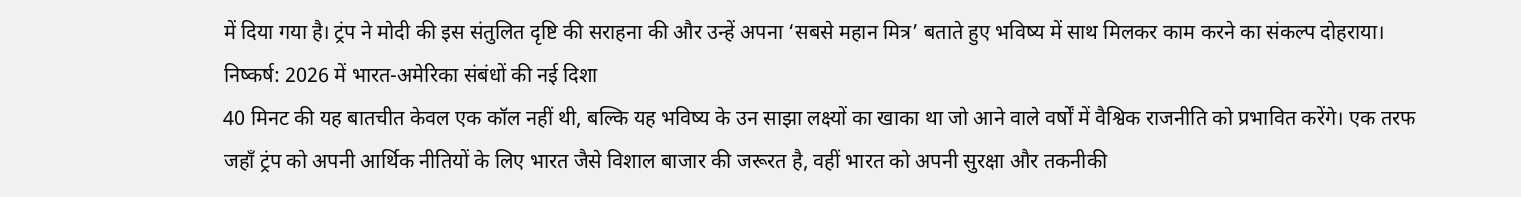में दिया गया है। ट्रंप ने मोदी की इस संतुलित दृष्टि की सराहना की और उन्हें अपना ‘सबसे महान मित्र’ बताते हुए भविष्य में साथ मिलकर काम करने का संकल्प दोहराया।
निष्कर्ष: 2026 में भारत-अमेरिका संबंधों की नई दिशा
40 मिनट की यह बातचीत केवल एक कॉल नहीं थी, बल्कि यह भविष्य के उन साझा लक्ष्यों का खाका था जो आने वाले वर्षों में वैश्विक राजनीति को प्रभावित करेंगे। एक तरफ जहाँ ट्रंप को अपनी आर्थिक नीतियों के लिए भारत जैसे विशाल बाजार की जरूरत है, वहीं भारत को अपनी सुरक्षा और तकनीकी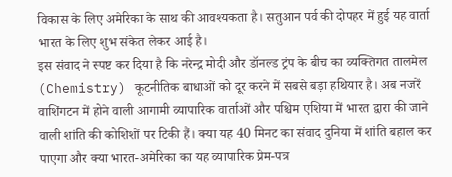विकास के लिए अमेरिका के साथ की आवश्यकता है। सतुआन पर्व की दोपहर में हुई यह वार्ता भारत के लिए शुभ संकेत लेकर आई है।
इस संवाद ने स्पष्ट कर दिया है कि नरेन्द्र मोदी और डॉनल्ड ट्रंप के बीच का व्यक्तिगत तालमेल (Chemistry) कूटनीतिक बाधाओं को दूर करने में सबसे बड़ा हथियार है। अब नजरें वाशिंगटन में होने वाली आगामी व्यापारिक वार्ताओं और पश्चिम एशिया में भारत द्वारा की जाने वाली शांति की कोशिशों पर टिकी हैं। क्या यह 40 मिनट का संवाद दुनिया में शांति बहाल कर पाएगा और क्या भारत-अमेरिका का यह व्यापारिक प्रेम-पत्र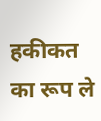हकीकत का रूप ले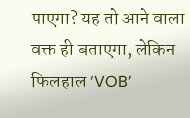पाएगा? यह तो आने वाला वक्त ही बताएगा, लेकिन फिलहाल ‘VOB’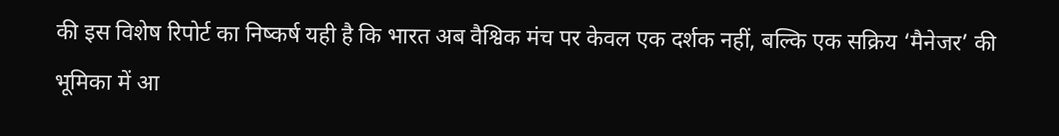की इस विशेष रिपोर्ट का निष्कर्ष यही है कि भारत अब वैश्विक मंच पर केवल एक दर्शक नहीं, बल्कि एक सक्रिय ‘मैनेजर’ की भूमिका में आ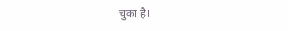चुका है।